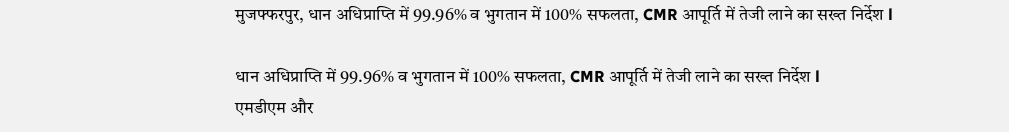मुजफ्फरपुर, धान अधिप्राप्ति में 99.96% व भुगतान में 100% सफलता, CMR आपूर्ति में तेजी लाने का सख्त निर्देश l

धान अधिप्राप्ति में 99.96% व भुगतान में 100% सफलता, CMR आपूर्ति में तेजी लाने का सख्त निर्देश l
एमडीएम और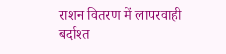राशन वितरण में लापरवाही बर्दाश्त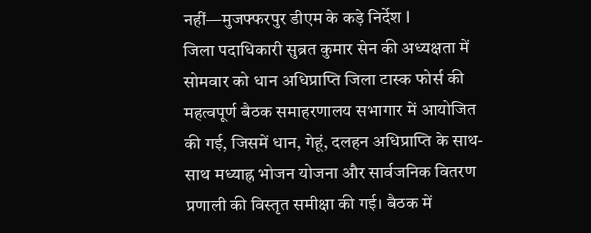नहीं—मुजफ्फरपुर डीएम के कड़े निर्देश l
जिला पदाधिकारी सुब्रत कुमार सेन की अध्यक्षता में सोमवार को धान अधिप्राप्ति जिला टास्क फोर्स की महत्वपूर्ण बैठक समाहरणालय सभागार में आयोजित की गई, जिसमें धान, गेहूं, दलहन अधिप्राप्ति के साथ-साथ मध्याह्न भोजन योजना और सार्वजनिक वितरण प्रणाली की विस्तृत समीक्षा की गई। बैठक में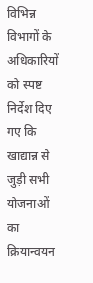विभिन्न विभागों के अधिकारियों को स्पष्ट निर्देश दिए गए कि खाद्यान्न से जुड़ी सभी योजनाओं का क्रियान्वयन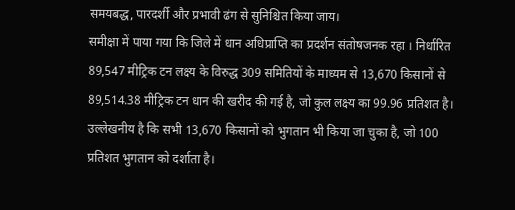समयबद्ध, पारदर्शी और प्रभावी ढंग से सुनिश्चित किया जाय।
समीक्षा में पाया गया कि जिले में धान अधिप्राप्ति का प्रदर्शन संतोषजनक रहा । निर्धारित 89,547 मीट्रिक टन लक्ष्य के विरुद्ध 309 समितियों के माध्यम से 13,670 किसानों से 89,514.38 मीट्रिक टन धान की खरीद की गई है, जो कुल लक्ष्य का 99.96 प्रतिशत है। उल्लेखनीय है कि सभी 13,670 किसानों को भुगतान भी किया जा चुका है, जो 100 प्रतिशत भुगतान को दर्शाता है।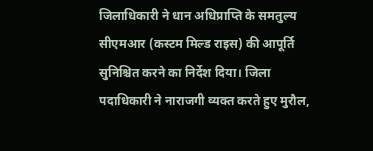जिलाधिकारी ने धान अधिप्राप्ति के समतुल्य सीएमआर (कस्टम मिल्ड राइस) की आपूर्ति सुनिश्चित करने का निर्देश दिया। जिला पदाधिकारी ने नाराजगी व्यक्त करते हुए मुरौल,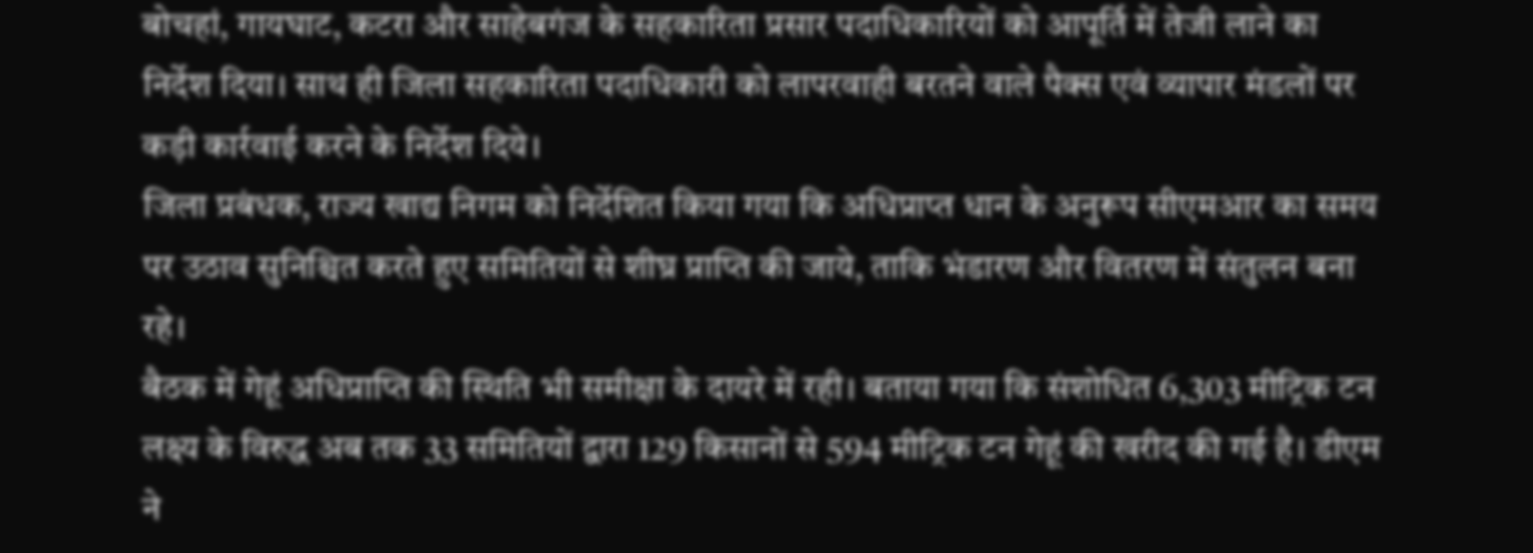बोचहां, गायघाट, कटरा और साहेबगंज के सहकारिता प्रसार पदाधिकारियों को आपूर्ति में तेजी लाने का निर्देश दिया। साथ ही जिला सहकारिता पदाधिकारी को लापरवाही बरतने वाले पैक्स एवं व्यापार मंडलों पर कड़ी कार्रवाई करने के निर्देश दिये।
जिला प्रबंधक, राज्य खाद्य निगम को निर्देशित किया गया कि अधिप्राप्त धान के अनुरूप सीएमआर का समय पर उठाव सुनिश्चित करते हुए समितियों से शीघ्र प्राप्ति की जाये, ताकि भंडारण और वितरण में संतुलन बना रहे।
बैठक में गेहूं अधिप्राप्ति की स्थिति भी समीक्षा के दायरे में रही। बताया गया कि संशोधित 6,303 मीट्रिक टन लक्ष्य के विरुद्ध अब तक 33 समितियों द्वारा 129 किसानों से 594 मीट्रिक टन गेहूं की खरीद की गई है। डीएम ने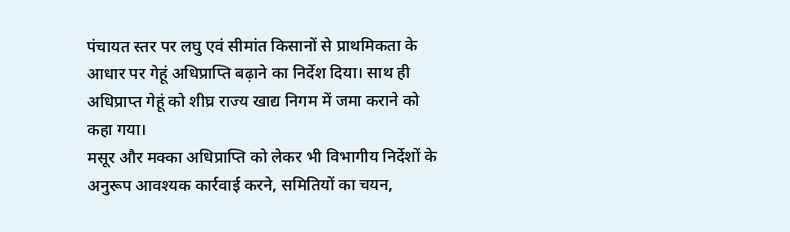पंचायत स्तर पर लघु एवं सीमांत किसानों से प्राथमिकता के आधार पर गेहूं अधिप्राप्ति बढ़ाने का निर्देश दिया। साथ ही अधिप्राप्त गेहूं को शीघ्र राज्य खाद्य निगम में जमा कराने को कहा गया।
मसूर और मक्का अधिप्राप्ति को लेकर भी विभागीय निर्देशों के अनुरूप आवश्यक कार्रवाई करने, समितियों का चयन,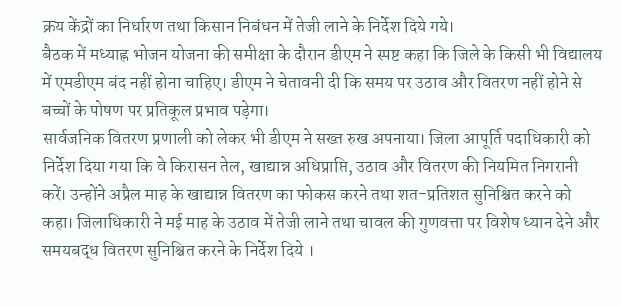क्रय केंद्रों का निर्धारण तथा किसान निबंधन में तेजी लाने के निर्देश दिये गये।
बैठक में मध्याह्न भोजन योजना की समीक्षा के दौरान डीएम ने स्पष्ट कहा कि जिले के किसी भी विद्यालय में एमडीएम बंद नहीं होना चाहिए। डीएम ने चेतावनी दी कि समय पर उठाव और वितरण नहीं होने से बच्चों के पोषण पर प्रतिकूल प्रभाव पड़ेगा।
सार्वजनिक वितरण प्रणाली को लेकर भी डीएम ने सख्त रुख अपनाया। जिला आपूर्ति पदाधिकारी को निर्देश दिया गया कि वे किरासन तेल, खाद्यान्न अधिप्राप्ति, उठाव और वितरण की नियमित निगरानी करें। उन्होंने अप्रैल माह के खाद्यान्न वितरण का फोकस करने तथा शत-प्रतिशत सुनिश्चित करने को कहा। जिलाधिकारी ने मई माह के उठाव में तेजी लाने तथा चावल की गुणवत्ता पर विशेष ध्यान देने और समयबद्ध वितरण सुनिश्चित करने के निर्देश दिये ।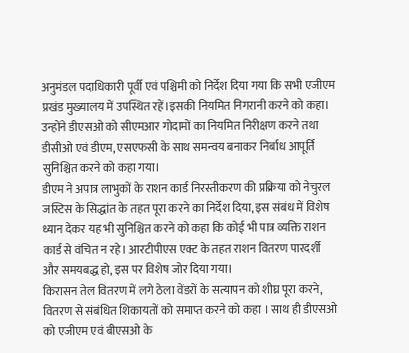अनुमंडल पदाधिकारी पूर्वी एवं पश्चिमी को निर्देश दिया गया कि सभी एजीएम प्रखंड मुख्यालय में उपस्थित रहें।इसकी नियमित निगरानी करने को कहा। उन्होंने डीएसओ को सीएमआर गोदामों का नियमित निरीक्षण करने तथा डीसीओ एवं डीएम, एसएफसी के साथ समन्वय बनाकर निर्बाध आपूर्ति सुनिश्चित करने को कहा गया।
डीएम ने अपात्र लाभुकों के राशन कार्ड निरस्तीकरण की प्रक्रिया को नेचुरल जस्टिस के सिद्धांत के तहत पूरा करने का निर्देश दिया, इस संबंध में विशेष ध्यान देकर यह भी सुनिश्चित करने को कहा कि कोई भी पात्र व्यक्ति राशन कार्ड से वंचित न रहे। आरटीपीएस एक्ट के तहत राशन वितरण पारदर्शी और समयबद्ध हो, इस पर विशेष जोर दिया गया।
किरासन तेल वितरण में लगे ठेला वेंडरों के सत्यापन को शीघ्र पूरा करने, वितरण से संबंधित शिकायतों को समाप्त करने को कहा । साथ ही डीएसओ को एजीएम एवं बीएसओ के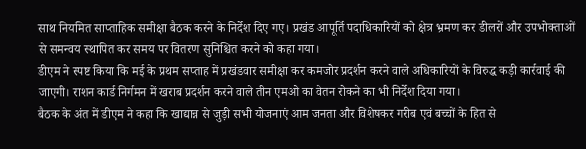साथ नियमित साप्ताहिक समीक्षा बैठक करने के निर्देश दिए गए। प्रखंड आपूर्ति पदाधिकारियों को क्षेत्र भ्रमण कर डीलरों और उपभोक्ताओं से समन्वय स्थापित कर समय पर वितरण सुनिश्चित करने को कहा गया।
डीएम ने स्पष्ट किया कि मई के प्रथम सप्ताह में प्रखंडवार समीक्षा कर कमजोर प्रदर्शन करने वाले अधिकारियों के विरुद्ध कड़ी कार्रवाई की जाएगी। राशन कार्ड निर्गमन में खराब प्रदर्शन करने वाले तीन एमओ का वेतन रोकने का भी निर्देश दिया गया।
बैठक के अंत में डीएम ने कहा कि खाद्यान्न से जुड़ी सभी योजनाएं आम जनता और विशेषकर गरीब एवं बच्चों के हित से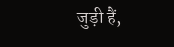जुड़ी हैं,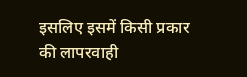इसलिए इसमें किसी प्रकार की लापरवाही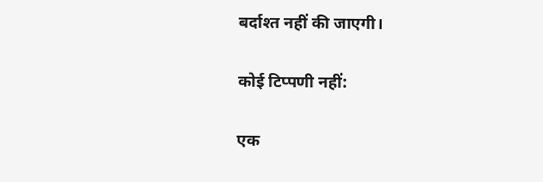बर्दाश्त नहीं की जाएगी।

कोई टिप्पणी नहीं:

एक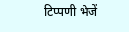टिप्पणी भेजें